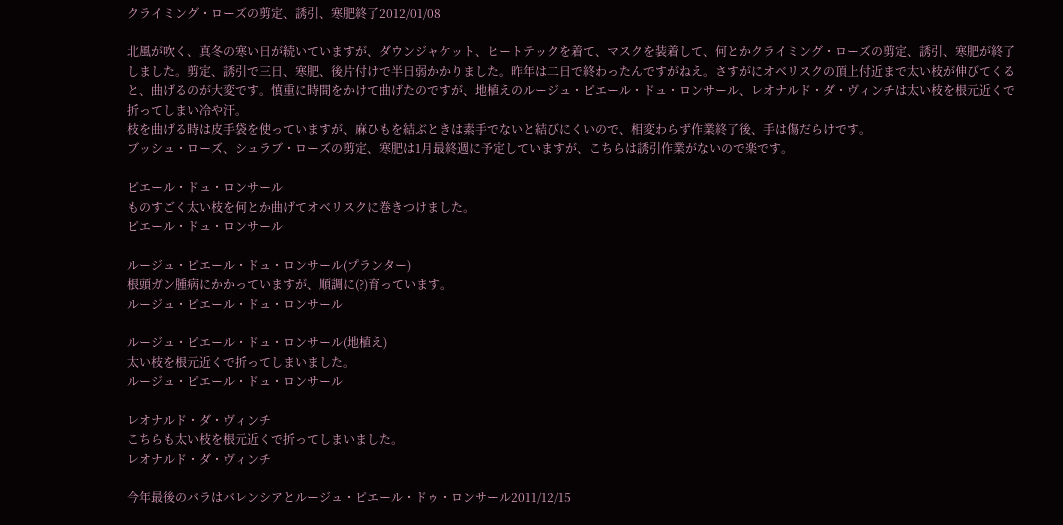クライミング・ローズの剪定、誘引、寒肥終了2012/01/08

北風が吹く、真冬の寒い日が続いていますが、ダウンジャケット、ヒートテックを着て、マスクを装着して、何とかクライミング・ローズの剪定、誘引、寒肥が終了しました。剪定、誘引で三日、寒肥、後片付けで半日弱かかりました。昨年は二日で終わったんですがねえ。さすがにオベリスクの頂上付近まで太い枝が伸びてくると、曲げるのが大変です。慎重に時間をかけて曲げたのですが、地植えのルージュ・ピエール・ドュ・ロンサール、レオナルド・ダ・ヴィンチは太い枝を根元近くで折ってしまい冷や汗。
枝を曲げる時は皮手袋を使っていますが、麻ひもを結ぶときは素手でないと結びにくいので、相変わらず作業終了後、手は傷だらけです。
ブッシュ・ローズ、シュラブ・ローズの剪定、寒肥は1月最終週に予定していますが、こちらは誘引作業がないので楽です。

ピエール・ドュ・ロンサール
ものすごく太い枝を何とか曲げてオベリスクに巻きつけました。
ピエール・ドュ・ロンサール

ルージュ・ピエール・ドュ・ロンサール(プランター)
根頭ガン腫病にかかっていますが、順調に(?)育っています。
ルージュ・ピエール・ドュ・ロンサール

ルージュ・ピエール・ドュ・ロンサール(地植え)
太い枝を根元近くで折ってしまいました。
ルージュ・ピエール・ドュ・ロンサール

レオナルド・ダ・ヴィンチ
こちらも太い枝を根元近くで折ってしまいました。
レオナルド・ダ・ヴィンチ

今年最後のバラはバレンシアとルージュ・ピエール・ドゥ・ロンサール2011/12/15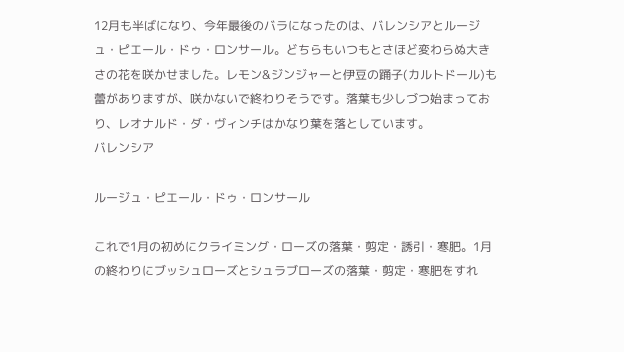12月も半ばになり、今年最後のバラになったのは、バレンシアとルージュ・ピエール・ドゥ・ロンサール。どちらもいつもとさほど変わらぬ大きさの花を咲かせました。レモン&ジンジャーと伊豆の踊子(カルトドール)も蕾がありますが、咲かないで終わりそうです。落葉も少しづつ始まっており、レオナルド・ダ・ヴィンチはかなり葉を落としています。
バレンシア

ルージュ・ピエール・ドゥ・ロンサール

これで1月の初めにクライミング・ローズの落葉・剪定・誘引・寒肥。1月の終わりにブッシュローズとシュラブローズの落葉・剪定・寒肥をすれ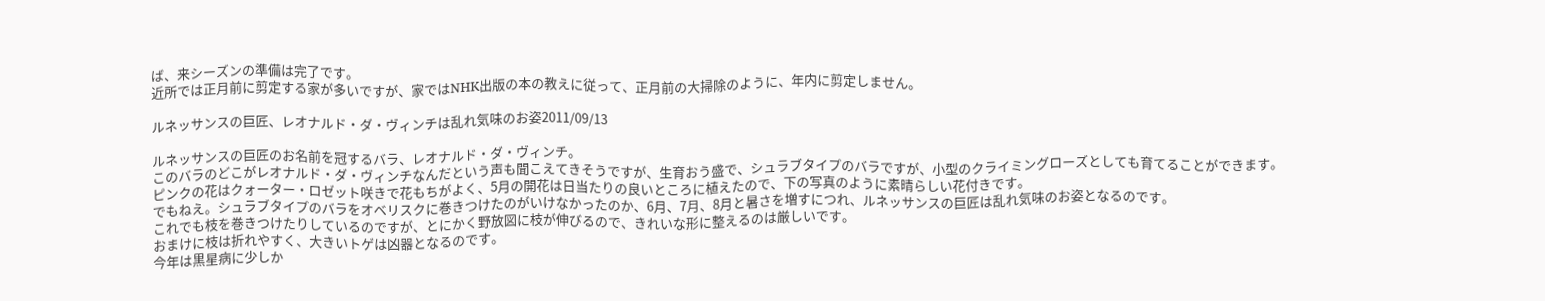ば、来シーズンの準備は完了です。
近所では正月前に剪定する家が多いですが、家ではNHK出版の本の教えに従って、正月前の大掃除のように、年内に剪定しません。

ルネッサンスの巨匠、レオナルド・ダ・ヴィンチは乱れ気味のお姿2011/09/13

ルネッサンスの巨匠のお名前を冠するバラ、レオナルド・ダ・ヴィンチ。
このバラのどこがレオナルド・ダ・ヴィンチなんだという声も聞こえてきそうですが、生育おう盛で、シュラブタイプのバラですが、小型のクライミングローズとしても育てることができます。
ピンクの花はクォーター・ロゼット咲きで花もちがよく、5月の開花は日当たりの良いところに植えたので、下の写真のように素晴らしい花付きです。
でもねえ。シュラブタイプのバラをオベリスクに巻きつけたのがいけなかったのか、6月、7月、8月と暑さを増すにつれ、ルネッサンスの巨匠は乱れ気味のお姿となるのです。
これでも枝を巻きつけたりしているのですが、とにかく野放図に枝が伸びるので、きれいな形に整えるのは厳しいです。
おまけに枝は折れやすく、大きいトゲは凶器となるのです。
今年は黒星病に少しか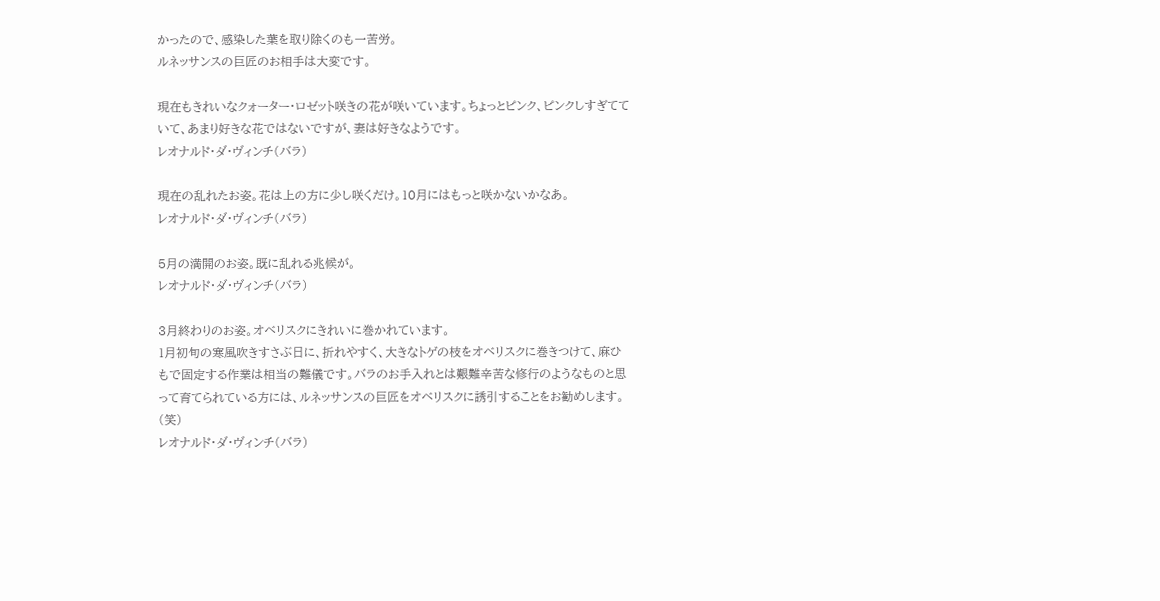かったので、感染した葉を取り除くのも一苦労。
ルネッサンスの巨匠のお相手は大変です。

現在もきれいなクォーター・ロゼット咲きの花が咲いています。ちょっとピンク、ピンクしすぎてていて、あまり好きな花ではないですが、妻は好きなようです。
レオナルド・ダ・ヴィンチ(バラ)

現在の乱れたお姿。花は上の方に少し咲くだけ。10月にはもっと咲かないかなあ。
レオナルド・ダ・ヴィンチ(バラ)

5月の満開のお姿。既に乱れる兆候が。
レオナルド・ダ・ヴィンチ(バラ)

3月終わりのお姿。オベリスクにきれいに巻かれています。
1月初旬の寒風吹きすさぶ日に、折れやすく、大きなトゲの枝をオベリスクに巻きつけて、麻ひもで固定する作業は相当の難儀です。バラのお手入れとは艱難辛苦な修行のようなものと思って育てられている方には、ルネッサンスの巨匠をオベリスクに誘引することをお勧めします。(笑)
レオナルド・ダ・ヴィンチ(バラ)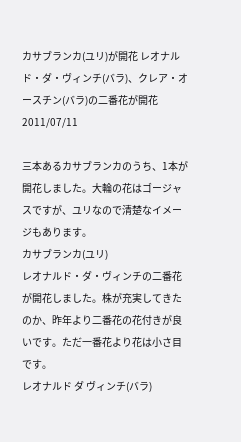カサブランカ(ユリ)が開花 レオナルド・ダ・ヴィンチ(バラ)、クレア・オースチン(バラ)の二番花が開花2011/07/11

三本あるカサブランカのうち、1本が開花しました。大輪の花はゴージャスですが、ユリなので清楚なイメージもあります。
カサブランカ(ユリ)
レオナルド・ダ・ヴィンチの二番花が開花しました。株が充実してきたのか、昨年より二番花の花付きが良いです。ただ一番花より花は小さ目です。
レオナルド ダ ヴィンチ(バラ)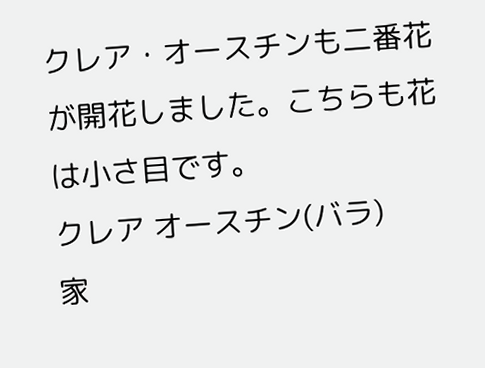クレア・オースチンも二番花が開花しました。こちらも花は小さ目です。
クレア オースチン(バラ)
家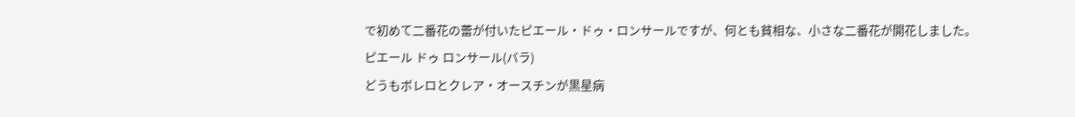で初めて二番花の蕾が付いたピエール・ドゥ・ロンサールですが、何とも貧相な、小さな二番花が開花しました。
ピエール ドゥ ロンサール(バラ)
どうもボレロとクレア・オースチンが黒星病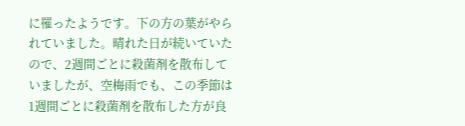に罹ったようです。下の方の葉がやられていました。晴れた日が続いていたので、2週間ごとに殺菌剤を散布していましたが、空梅雨でも、この季節は1週間ごとに殺菌剤を散布した方が良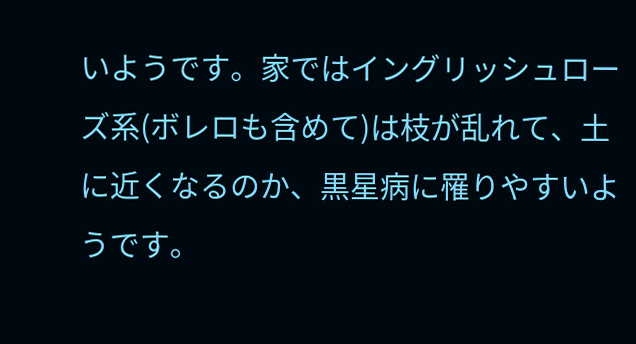いようです。家ではイングリッシュローズ系(ボレロも含めて)は枝が乱れて、土に近くなるのか、黒星病に罹りやすいようです。